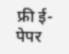फ्री ई-पेपर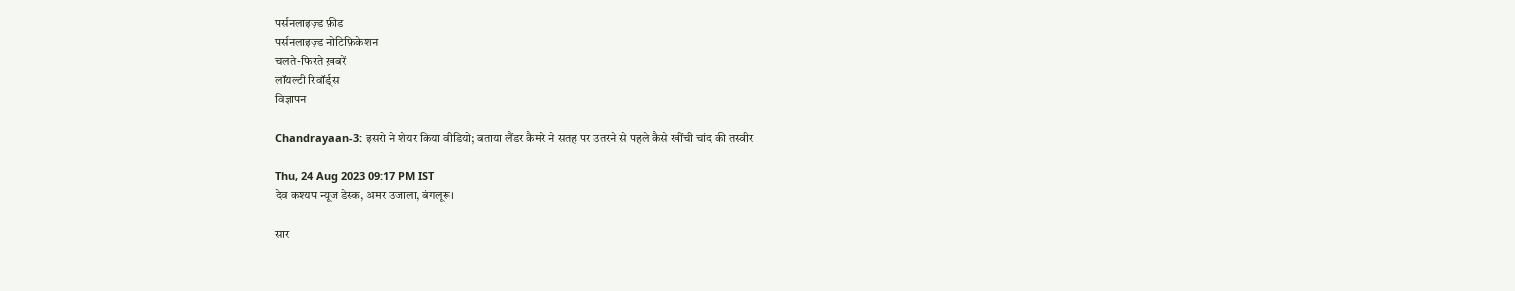पर्सनलाइज़्ड फ़ीड
पर्सनलाइज़्ड नोटिफ़िकेशन
चलते-फिरते ख़बरें
लॉयल्टी रिवॉर्ड्स
विज्ञापन

Chandrayaan-3: इसरो ने शेयर किया वीडियो; बताया लैंडर कैमरे ने सतह पर उतरने से पहले कैसे खींची चांद की तस्वीर

Thu, 24 Aug 2023 09:17 PM IST
देव कश्यप न्यूज डेस्क, अमर उजाला, बंगलूरू।

सार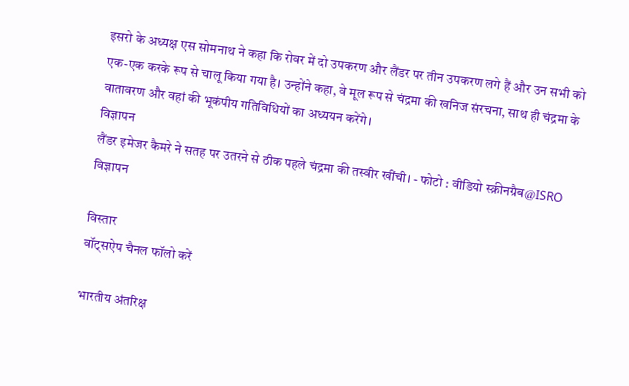इसरो के अध्यक्ष एस सोमनाथ ने कहा कि रोवर में दो उपकरण और लैंडर पर तीन उपकरण लगे हैं और उन सभी को एक-एक करके रूप से चालू किया गया है। उन्होंने कहा, वे मूल रूप से चंद्रमा की खनिज संरचना, साथ ही चंद्रमा के वातावरण और वहां की भूकंपीय गतिविधियों का अध्ययन करेंगे।
विज्ञापन
लैंडर इमेजर कैमरे ने सतह पर उतरने से ठीक पहले चंद्रमा की तस्वीर खींची। - फोटो : वीडियो स्क्रीनग्रैब@ISRO
विज्ञापन

विस्तार
वॉट्सऐप चैनल फॉलो करें

भारतीय अंतरिक्ष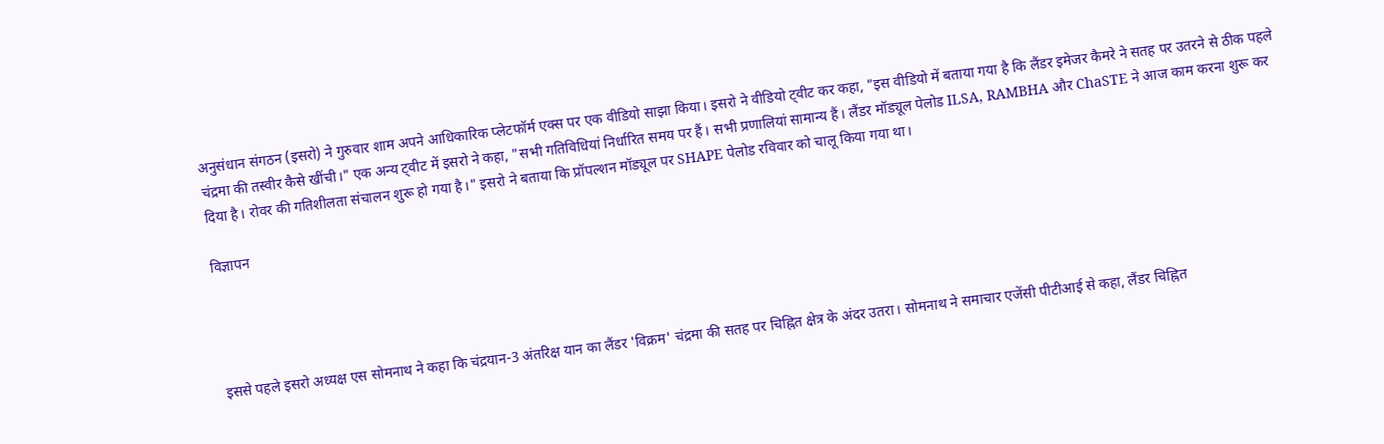अनुसंधान संगठन (इसरो) ने गुरुवार शाम अपने आधिकारिक प्लेटफॉर्म एक्स पर एक वीडियो साझा किया। इसरो ने वीडियो ट्वीट कर कहा, "इस वीडियो में बताया गया है कि लैंडर इमेजर कैमरे ने सतह पर उतरने से ठीक पहले चंद्रमा की तस्वीर कैसे खींची।" एक अन्य ट्वीट में इसरो ने कहा, "सभी गतिविधियां निर्धारित समय पर हैं। सभी प्रणालियां सामान्य हैं। लैंडर मॉड्यूल पेलोड ILSA, RAMBHA और ChaSTE ने आज काम करना शुरू कर दिया है। रोवर की गतिशीलता संचालन शुरू हो गया है।" इसरो ने बताया कि प्रॉपल्शन मॉड्यूल पर SHAPE पेलोड रविवार को चालू किया गया था।

विज्ञापन




इससे पहले इसरो अध्यक्ष एस सोमनाथ ने कहा कि चंद्रयान-3 अंतरिक्ष यान का लैंडर 'विक्रम' चंद्रमा की सतह पर चिह्नित क्षेत्र के अंदर उतरा। सोमनाथ ने समाचार एजेंसी पीटीआई से कहा, लैंडर चिह्नित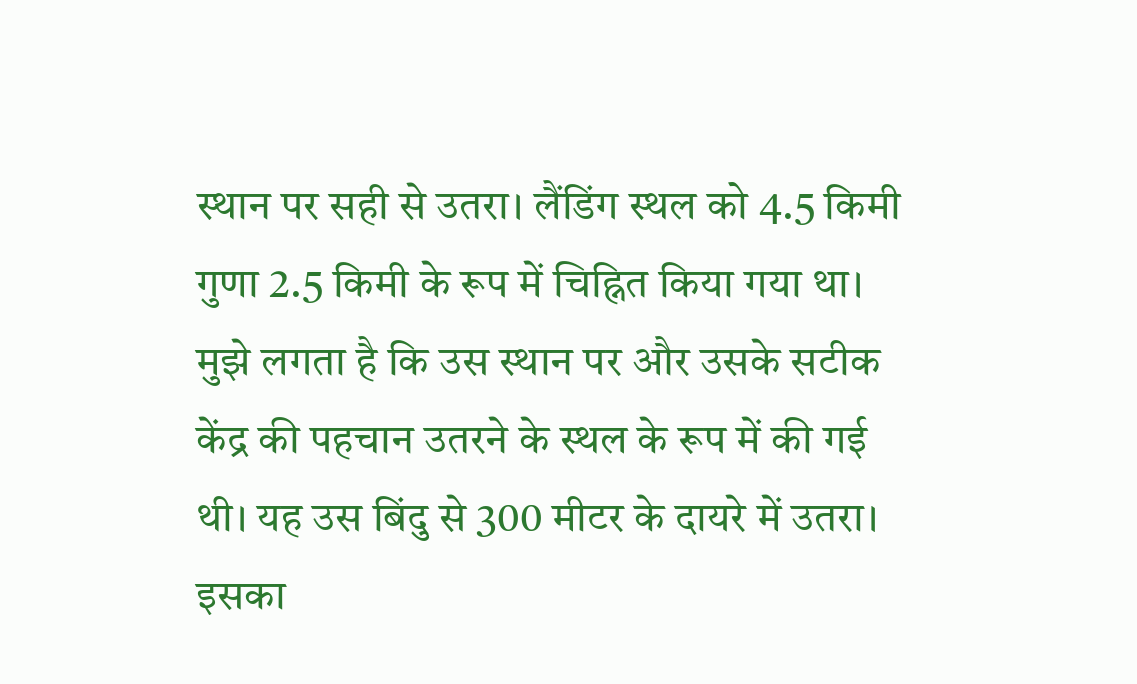स्थान पर सही से उतरा। लैंडिंग स्थल को 4.5 किमी गुणा 2.5 किमी के रूप में चिह्नित किया गया था। मुझे लगता है कि उस स्थान पर और उसके सटीक केंद्र की पहचान उतरने के स्थल के रूप में की गई थी। यह उस बिंदु से 300 मीटर के दायरे में उतरा। इसका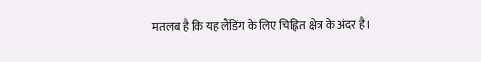मतलब है कि यह लैंडिंग के लिए चिह्नित क्षेत्र के अंदर है।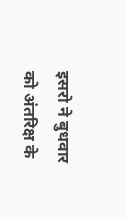इसरो ने बुधवार को अंतरिक्ष के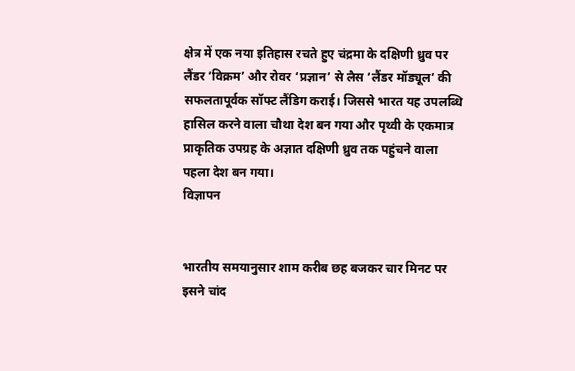क्षेत्र में एक नया इतिहास रचते हुए चंद्रमा के दक्षिणी ध्रुव पर लैंडर ‘विक्रम’ और रोवर ‘प्रज्ञान’ से लैस ‘लैंडर मॉड्यूल’ की सफलतापूर्वक सॉफ्ट लैंडिग कराई। जिससे भारत यह उपलब्धि हासिल करने वाला चौथा देश बन गया और पृथ्वी के एकमात्र प्राकृतिक उपग्रह के अज्ञात दक्षिणी ध्रुव तक पहुंचने वाला पहला देश बन गया।
विज्ञापन


भारतीय समयानुसार शाम करीब छह बजकर चार मिनट पर इसने चांद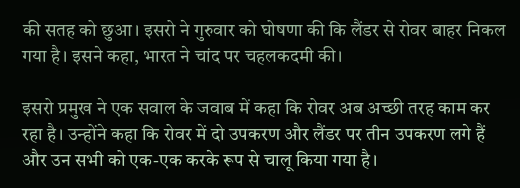की सतह को छुआ। इसरो ने गुरुवार को घोषणा की कि लैंडर से रोवर बाहर निकल गया है। इसने कहा, भारत ने चांद पर चहलकदमी की।

इसरो प्रमुख ने एक सवाल के जवाब में कहा कि रोवर अब अच्छी तरह काम कर रहा है। उन्होंने कहा कि रोवर में दो उपकरण और लैंडर पर तीन उपकरण लगे हैं और उन सभी को एक-एक करके रूप से चालू किया गया है।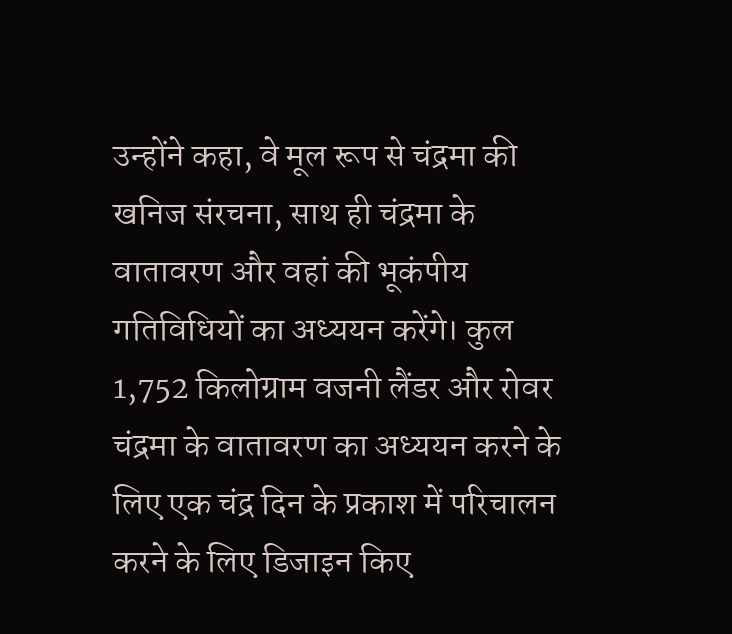उन्होंने कहा, वे मूल रूप से चंद्रमा की खनिज संरचना, साथ ही चंद्रमा के वातावरण और वहां की भूकंपीय गतिविधियों का अध्ययन करेंगे। कुल 1,752 किलोग्राम वजनी लैंडर और रोवर चंद्रमा के वातावरण का अध्ययन करने के लिए एक चंद्र दिन के प्रकाश में परिचालन करने के लिए डिजाइन किए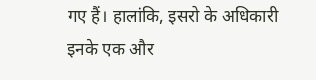गए हैं। हालांकि, इसरो के अधिकारी इनके एक और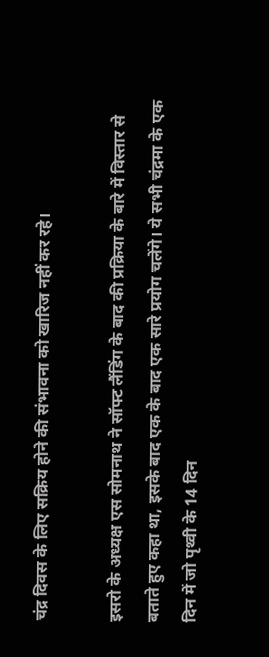चंद्र दिवस के लिए सक्रिय होने की संभावना को खारिज नहीं कर रहे।

इसरो के अध्यक्ष एस सोमनाथ ने सॉफ्ट लैंडिंग के बाद की प्रक्रिया के बारे में विस्तार से बताते हुए कहा था, इसके बाद एक के बाद एक सारे प्रयोग चलेंगे। ये सभी चंद्रमा के एक दिन में जो पृथ्वी के 14 दिन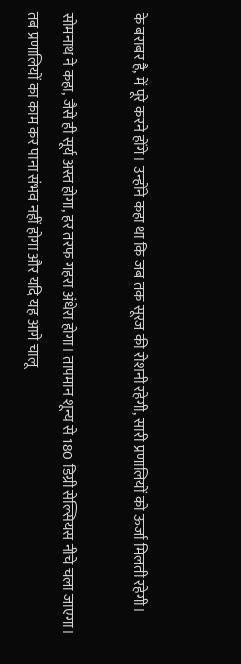के बराबर है, में पूरे करने होंगे। उन्होंने कहा था कि जब तक सूरज की रोशनी रहेगी, सारी प्रणालियों को ऊर्जा मिलती रहेगी।

सोमनाथ ने कहा, जैसे ही सूर्य अस्त होगा, हर तरफ गहरा अंधेरा होगा। तापमान शून्य से 180 डिग्री सेल्सियस नीचे चला जाएगा। तब प्रणालियों का काम कर पाना संभव नहीं होगा और यदि यह आगे चालू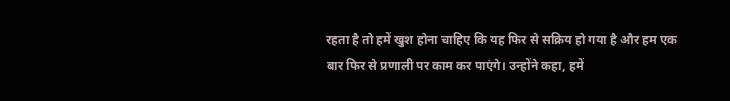रहता है तो हमें खुश होना चाहिए कि यह फिर से सक्रिय हो गया है और हम एक बार फिर से प्रणाली पर काम कर पाएंगे। उन्होंने कहा, हमें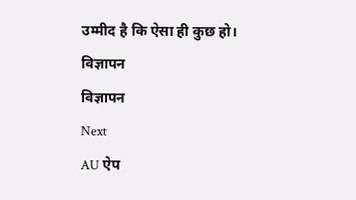उम्मीद है कि ऐसा ही कुछ हो।
विज्ञापन
विज्ञापन
Next
AU ऐप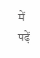में पढ़ें